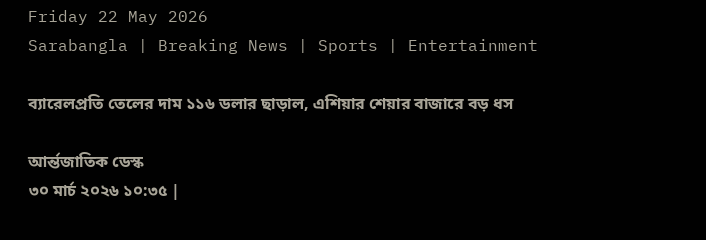Friday 22 May 2026
Sarabangla | Breaking News | Sports | Entertainment

ব্যারেলপ্রতি তেলের দাম ১১৬ ডলার ছাড়াল, এশিয়ার শেয়ার বাজারে বড় ধস

আর্ন্তজাতিক ডেস্ক
৩০ মার্চ ২০২৬ ১০:৩৫ |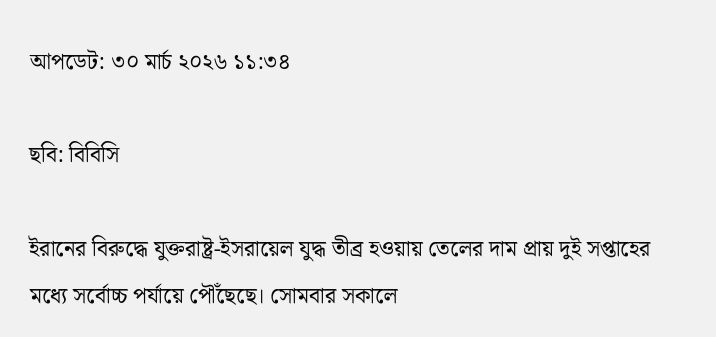আপডেট: ৩০ মার্চ ২০২৬ ১১:৩৪

ছবি: বিবিসি

ইরানের বিরুদ্ধে যুক্তরাষ্ট্র-ইসরায়েল যুদ্ধ তীব্র হওয়ায় তেলের দাম প্রায় দুই সপ্তাহের মধ্যে সর্বোচ্চ পর্যায়ে পৌঁছেছে। সোমবার সকালে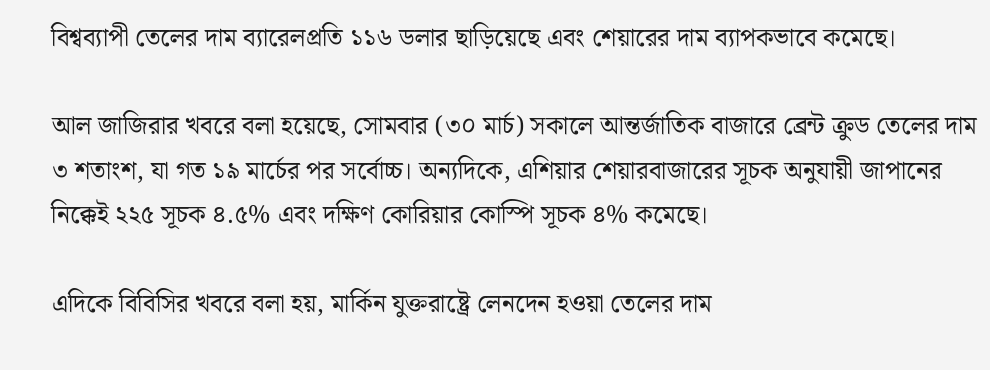বিশ্বব্যাপী তেলের দাম ব্যারেলপ্রতি ১১৬ ডলার ছাড়িয়েছে এবং শেয়ারের দাম ব্যাপকভাবে কমেছে।

আল জাজিরার খবরে বলা হয়েছে, সোমবার (৩০ মার্চ) সকালে আন্তর্জাতিক বাজারে ব্রেন্ট ক্রুড তেলের দাম ৩ শতাংশ, যা গত ১৯ মার্চের পর সর্বোচ্চ। অন্যদিকে, এশিয়ার শেয়ারবাজারের সূচক অনুযায়ী জাপানের নিক্কেই ২২৫ সূচক ৪.৫% এবং দক্ষিণ কোরিয়ার কোস্পি সূচক ৪% কমেছে।

এদিকে বিবিসির খবরে বলা হয়, মার্কিন যুক্তরাষ্ট্রে লেনদেন হওয়া তেলের দাম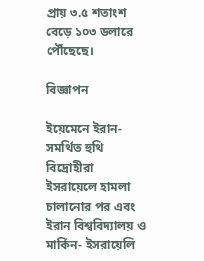প্রায় ৩.৫ শতাংশ বেড়ে ১০৩ ডলারে পৌঁছেছে।

বিজ্ঞাপন

ইয়েমেনে ইরান-সমর্থিত হুথি বিদ্রোহীরা ইসরায়েলে হামলা চালানোর পর এবং ইরান বিশ্ববিদ্যালয় ও মার্কিন- ইসরায়েলি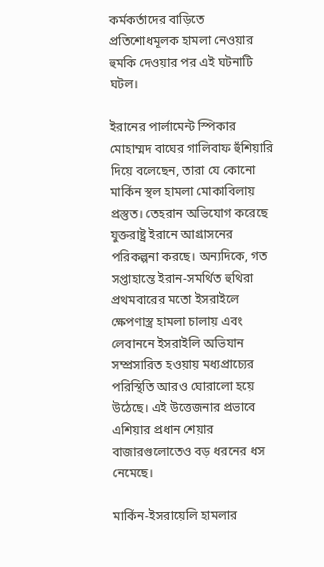কর্মকর্তাদের বাড়িতে প্রতিশোধমূলক হামলা নেওয়ার হুমকি দেওয়ার পর এই ঘটনাটি ঘটল।

ইরানের পার্লামেন্ট স্পিকার মোহাম্মদ বাঘের গালিবাফ হুঁশিয়ারি দিয়ে বলেছেন, তারা যে কোনো মার্কিন স্থল হামলা মোকাবিলায় প্রস্তুত। তেহরান অভিযোগ করেছে যুক্তরাষ্ট্র ইরানে আগ্রাসনের পরিকল্পনা করছে। অন্যদিকে, গত সপ্তাহান্তে ইরান-সমর্থিত হুথিরা প্রথমবারের মতো ইসরাইলে ক্ষেপণাস্ত্র হামলা চালায় এবং লেবাননে ইসরাইলি অভিযান সম্প্রসারিত হওয়ায় মধ্যপ্রাচ্যের পরিস্থিতি আরও ঘোরালো হয়ে উঠেছে। এই উত্তেজনার প্রভাবে এশিয়ার প্রধান শেয়ার বাজারগুলোতেও বড় ধরনের ধস নেমেছে।

মার্কিন-ইসরায়েলি হামলার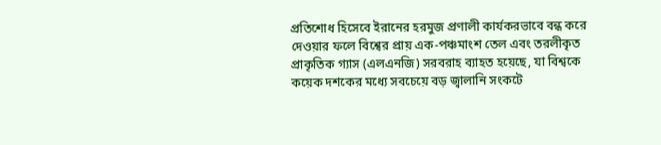প্রতিশোধ হিসেবে ইরানের হরমুজ প্রণালী কার্যকরভাবে বন্ধ করে দেওয়ার ফলে বিশ্বের প্রায় এক-পঞ্চমাংশ তেল এবং তরলীকৃত প্রাকৃতিক গ্যাস (এলএনজি) সরবরাহ ব্যাহত হয়েছে, যা বিশ্বকে কয়েক দশকের মধ্যে সবচেয়ে বড় জ্বালানি সংকটে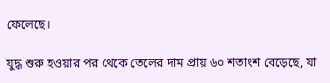ফেলেছে।

যুদ্ধ শুরু হওয়ার পর থেকে তেলের দাম প্রায় ৬০ শতাংশ বেড়েছে, যা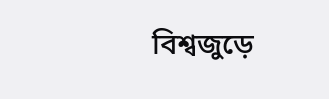বিশ্বজুড়ে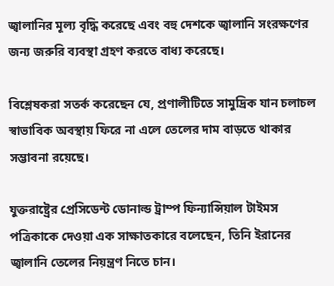জ্বালানির মূল্য বৃদ্ধি করেছে এবং বহু দেশকে জ্বালানি সংরক্ষণের জন্য জরুরি ব্যবস্থা গ্রহণ করতে বাধ্য করেছে।

বিশ্লেষকরা সতর্ক করেছেন যে, প্রণালীটিতে সামুদ্রিক যান চলাচল স্বাভাবিক অবস্থায় ফিরে না এলে তেলের দাম বাড়তে থাকার সম্ভাবনা রয়েছে।

যুক্তরাষ্ট্রের প্রেসিডেন্ট ডোনাল্ড ট্রাম্প ফিন্যান্সিয়াল টাইমস পত্রিকাকে দেওয়া এক সাক্ষাতকারে বলেছেন, তিনি ইরানের জ্বালানি তেলের নিয়ন্ত্রণ নিতে চান।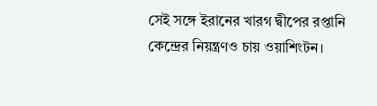সেই সঙ্গে ইরানের খারগ দ্বীপের রপ্তানি কেন্দ্রের নিয়ন্ত্রণও চায় ওয়াশিংটন।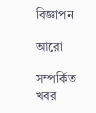বিজ্ঞাপন

আরো

সম্পর্কিত খবর